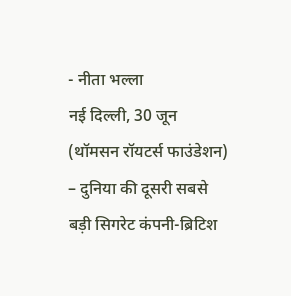- नीता भल्ला
नई दिल्ली, 30 जून (थॉमसन रॉयटर्स फाउंडेशन) – दुनिया की दूसरी सबसे बड़ी सिगरेट कंपनी-ब्रिटिश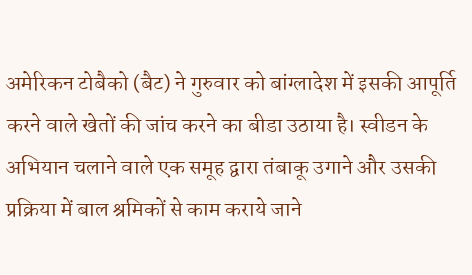अमेरिकन टोबैको (बैट) ने गुरुवार को बांग्लादेश में इसकी आपूर्ति करने वाले खेतों की जांच करने का बीडा उठाया है। स्वीडन के अभियान चलाने वाले एक समूह द्वारा तंबाकू उगाने और उसकी प्रक्रिया में बाल श्रमिकों से काम कराये जाने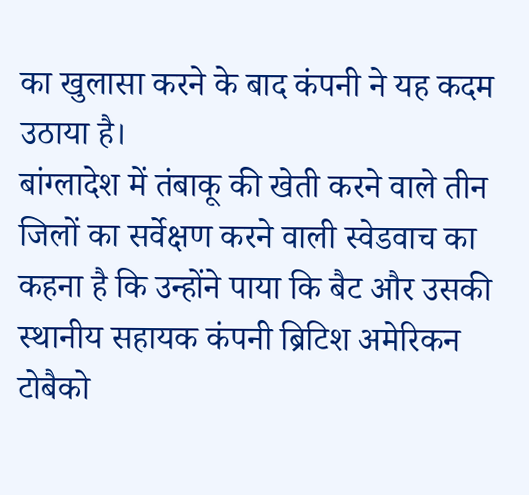का खुलासा करने के बाद कंपनी ने यह कदम उठाया है।
बांग्लादेश में तंबाकू की खेती करने वाले तीन जिलों का सर्वेक्षण करने वाली स्वेडवाच का कहना है कि उन्होंने पाया कि बैट और उसकी स्थानीय सहायक कंपनी ब्रिटिश अमेरिकन टोबैको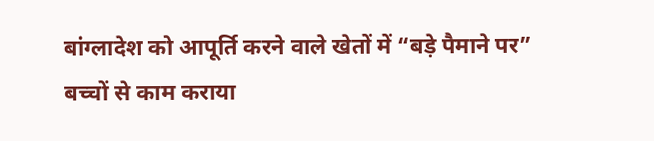बांग्लादेश को आपूर्ति करने वाले खेतों में “बड़े पैमाने पर” बच्चों से काम कराया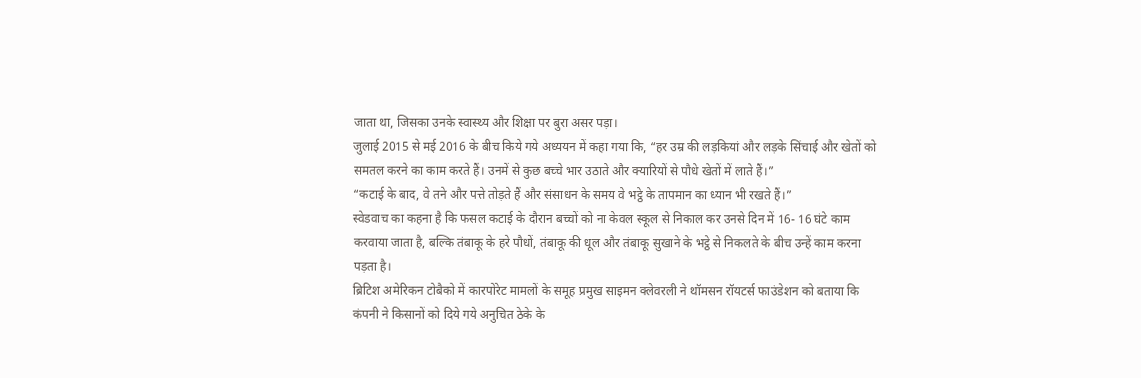जाता था, जिसका उनके स्वास्थ्य और शिक्षा पर बुरा असर पड़ा।
जुलाई 2015 से मई 2016 के बीच किये गये अध्ययन में कहा गया कि, “हर उम्र की लड़कियां और लड़के सिंचाई और खेतों को समतल करने का काम करते हैं। उनमें से कुछ बच्चे भार उठाते और क्यारियों से पौधे खेतों में लाते हैं।”
“कटाई के बाद, वे तने और पत्ते तोड़ते हैं और संसाधन के समय वे भट्ठे के तापमान का ध्यान भी रखते हैं।”
स्वेडवाच का कहना है कि फसल कटाई के दौरान बच्चों को ना केवल स्कूल से निकाल कर उनसे दिन में 16- 16 घंटे काम करवाया जाता है, बल्कि तंबाकू के हरे पौधों, तंबाकू की धूल और तंबाकू सुखाने के भट्ठे से निकलते के बीच उन्हें काम करना पड़ता है।
ब्रिटिश अमेरिकन टोबैको में कारपोरेट मामलों के समूह प्रमुख साइमन क्लेवरली ने थॉमसन रॉयटर्स फाउंडेशन को बताया कि कंपनी ने किसानों को दिये गये अनुचित ठेके के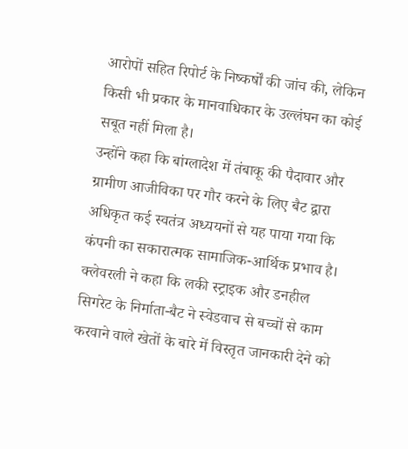आरोपों सहित रिपोर्ट के निष्कर्षों की जांच की, लेकिन किसी भी प्रकार के मानवाधिकार के उल्लंघन का कोई सबूत नहीं मिला है।
उन्होंने कहा कि बांग्लादेश में तंबाकू की पैदावार और ग्रामीण आजीविका पर गौर करने के लिए बैट द्वारा अधिकृत कई स्वतंत्र अध्ययनों से यह पाया गया कि कंपनी का सकारात्मक सामाजिक-आर्थिक प्रभाव है।
क्लेवरली ने कहा कि लकी स्ट्राइक और डनहील सिगरेट के निर्माता-बैट ने स्वेडवाच से बच्चों से काम करवाने वाले खेतों के बारे में विस्तृत जानकारी देने को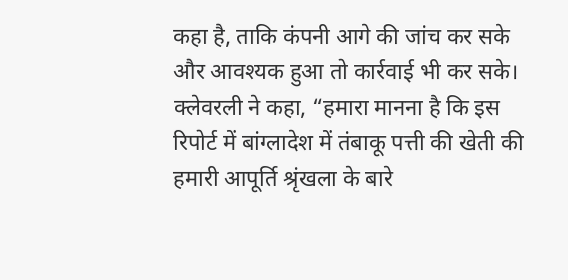कहा है, ताकि कंपनी आगे की जांच कर सके और आवश्यक हुआ तो कार्रवाई भी कर सके।
क्लेवरली ने कहा, “हमारा मानना है कि इस रिपोर्ट में बांग्लादेश में तंबाकू पत्ती की खेती की हमारी आपूर्ति श्रृंखला के बारे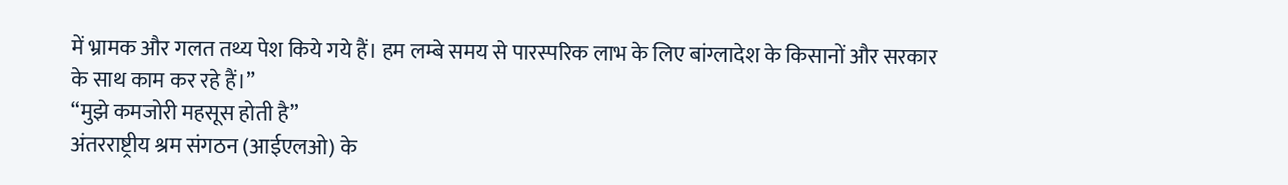में भ्रामक और गलत तथ्य पेश किये गये हैं। हम लम्बे समय से पारस्परिक लाभ के लिए बांग्लादेश के किसानों और सरकार के साथ काम कर रहे हैं।”
“मुझे कमजोरी महसूस होती है”
अंतरराष्ट्रीय श्रम संगठन (आईएलओ) के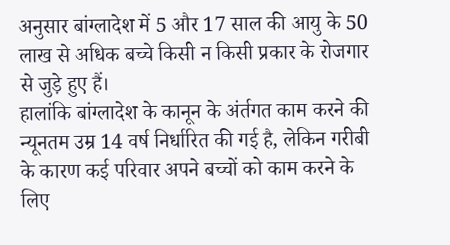अनुसार बांग्लादेश में 5 और 17 साल की आयु के 50 लाख से अधिक बच्चे किसी न किसी प्रकार के रोजगार से जुड़े हुए हैं।
हालांकि बांग्लादेश के कानून के अंर्तगत काम करने की न्यूनतम उम्र 14 वर्ष निर्धारित की गई है, लेकिन गरीबी के कारण कई परिवार अपने बच्चों को काम करने के लिए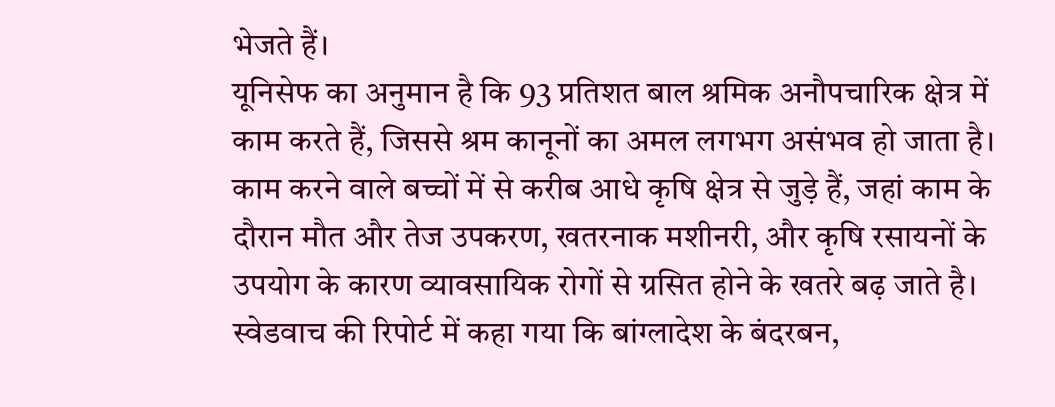भेजते हैं।
यूनिसेफ का अनुमान है कि 93 प्रतिशत बाल श्रमिक अनौपचारिक क्षेत्र में काम करते हैं, जिससे श्रम कानूनों का अमल लगभग असंभव हो जाता है।
काम करने वाले बच्चों में से करीब आधे कृषि क्षेत्र से जुड़े हैं, जहां काम के दौरान मौत और तेज उपकरण, खतरनाक मशीनरी, और कृषि रसायनों के उपयोग के कारण व्यावसायिक रोगों से ग्रसित होने के खतरे बढ़ जाते है।
स्वेडवाच की रिपोर्ट में कहा गया कि बांग्लादेश के बंदरबन,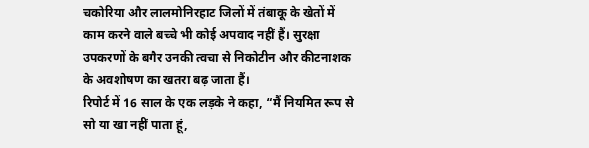चकोरिया और लालमोनिरहाट जिलों में तंबाकू के खेतों में काम करने वाले बच्चे भी कोई अपवाद नहीं हैं। सुरक्षा उपकरणों के बगैर उनकी त्वचा से निकोटीन और कीटनाशक के अवशोषण का खतरा बढ़ जाता हैं।
रिपोर्ट में 16 साल के एक लड़के ने कहा, “मैं नियमित रूप से सो या खा नहीं पाता हूं,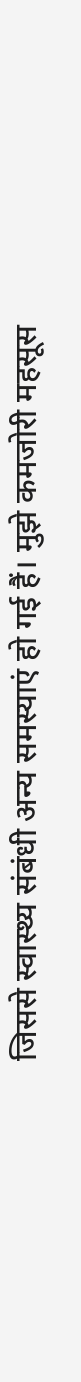जिससे स्वास्थ्य संबंधी अन्य समस्याएं हो गई हैं। मुझे कमजोरी महसूस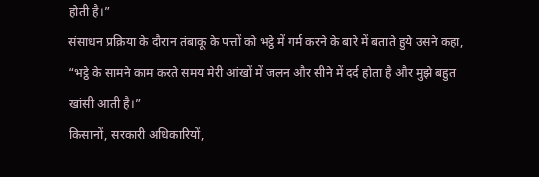होती है।”
संसाधन प्रक्रिया के दौरान तंबाकू के पत्तों को भट्ठे में गर्म करने के बारे में बताते हुये उसने कहा, “भट्ठे के सामने काम करते समय मेरी आंखों में जलन और सीने में दर्द होता है और मुझे बहुत खांसी आती है।”
किसानों, सरकारी अधिकारियों,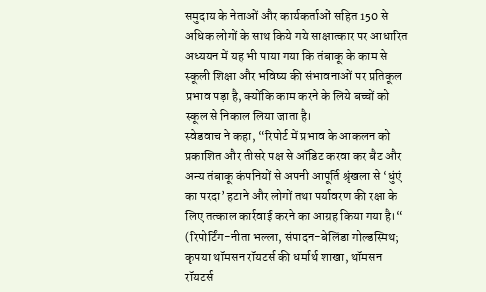समुदाय के नेताओं और कार्यकर्ताओं सहित 150 से अधिक लोगों के साथ किये गये साक्षात्कार पर आधारित अध्ययन में यह भी पाया गया कि तंबाकू के काम से स्कूली शिक्षा और भविष्य की संभावनाओं पर प्रतिकूल प्रभाव पड़ा है, क्योंकि काम करने के लिये बच्चों को स्कूल से निकाल लिया जाता है।
स्वेडवाच ने कहा, “रिपोर्ट में प्रभाव के आकलन को प्रकाशित और तीसरे पक्ष से ऑडिट करवा कर बैट और अन्य तंबाकू कंपनियों से अपनी आपूर्ति श्रृंखला से ‘धुंएं का परदा’ हटाने और लोगों तथा पर्यावरण की रक्षा के लिए तत्काल कार्रवाई करने का आग्रह किया गया है।“
(रिपोर्टिंग-नीता भल्ला, संपादन-बेलिंडा गोल्डस्मिथ; कृपया थॉमसन रॉयटर्स की धर्मार्थ शाखा, थॉमसन रॉयटर्स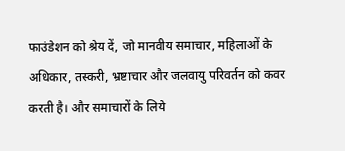फाउंडेशन को श्रेय दें, जो मानवीय समाचार, महिलाओं के अधिकार, तस्करी, भ्रष्टाचार और जलवायु परिवर्तन को कवर करती है। और समाचारों के लिये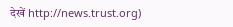देखें http://news.trust.org)